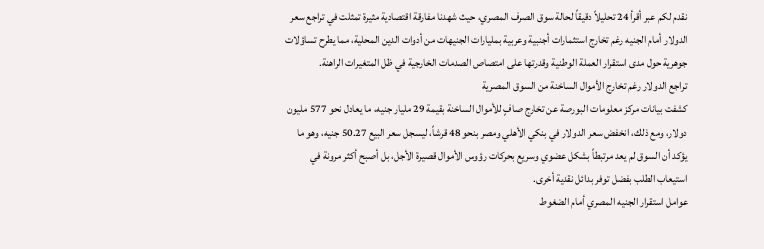نقدم لكم عبر أقرأ 24 تحليلاً دقيقاً لحالة سوق الصرف المصري، حيث شهدنا مفارقة اقتصادية مثيرة تمثلت في تراجع سعر الدولار أمام الجنيه رغم تخارج استثمارات أجنبية وعربية بمليارات الجنيهات من أدوات الدين المحلية، مما يطرح تساؤلات جوهرية حول مدى استقرار العملة الوطنية وقدرتها على امتصاص الصدمات الخارجية في ظل المتغيرات الراهنة.
تراجع الدولار رغم تخارج الأموال الساخنة من السوق المصرية
كشفت بيانات مركز معلومات البورصة عن تخارج صافٍ للأموال الساخنة بقيمة 29 مليار جنيه، ما يعادل نحو 577 مليون دولار، ومع ذلك، انخفض سعر الدولار في بنكي الأهلي ومصر بنحو 48 قرشاً، ليسجل سعر البيع 50.27 جنيه، وهو ما يؤكد أن السوق لم يعد مرتبطاً بشكل عضوي وسريع بحركات رؤوس الأموال قصيرة الأجل، بل أصبح أكثر مرونة في استيعاب الطلب بفضل توفر بدائل نقدية أخرى.
عوامل استقرار الجنيه المصري أمام الضغوط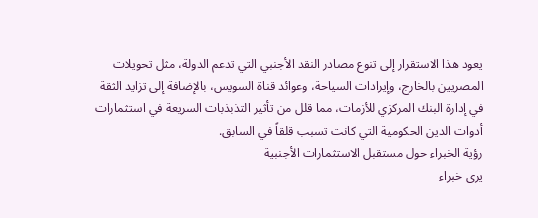يعود هذا الاستقرار إلى تنوع مصادر النقد الأجنبي التي تدعم الدولة، مثل تحويلات المصريين بالخارج، وإيرادات السياحة، وعوائد قناة السويس، بالإضافة إلى تزايد الثقة في إدارة البنك المركزي للأزمات، مما قلل من تأثير التذبذبات السريعة في استثمارات أدوات الدين الحكومية التي كانت تسبب قلقاً في السابق.
رؤية الخبراء حول مستقبل الاستثمارات الأجنبية
يرى خبراء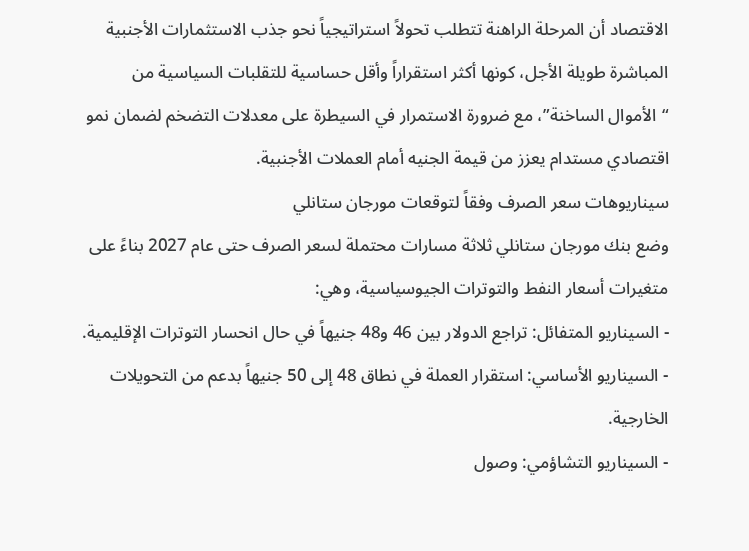الاقتصاد أن المرحلة الراهنة تتطلب تحولاً استراتيجياً نحو جذب الاستثمارات الأجنبية المباشرة طويلة الأجل، كونها أكثر استقراراً وأقل حساسية للتقلبات السياسية من “الأموال الساخنة”، مع ضرورة الاستمرار في السيطرة على معدلات التضخم لضمان نمو اقتصادي مستدام يعزز من قيمة الجنيه أمام العملات الأجنبية.
سيناريوهات سعر الصرف وفقاً لتوقعات مورجان ستانلي
وضع بنك مورجان ستانلي ثلاثة مسارات محتملة لسعر الصرف حتى عام 2027 بناءً على متغيرات أسعار النفط والتوترات الجيوسياسية، وهي:
- السيناريو المتفائل: تراجع الدولار بين 46 و48 جنيهاً في حال انحسار التوترات الإقليمية.
- السيناريو الأساسي: استقرار العملة في نطاق 48 إلى 50 جنيهاً بدعم من التحويلات الخارجية.
- السيناريو التشاؤمي: وصول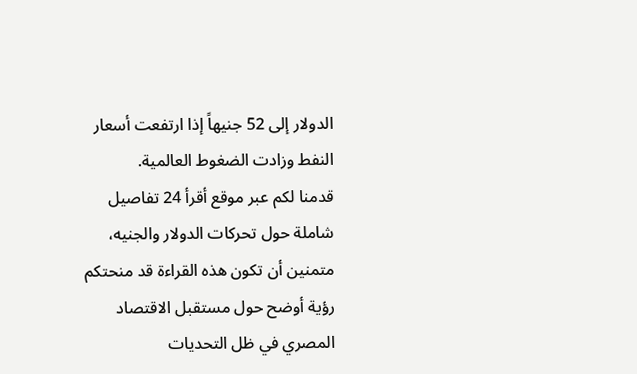الدولار إلى 52 جنيهاً إذا ارتفعت أسعار النفط وزادت الضغوط العالمية.
قدمنا لكم عبر موقع أقرأ 24 تفاصيل شاملة حول تحركات الدولار والجنيه، متمنين أن تكون هذه القراءة قد منحتكم رؤية أوضح حول مستقبل الاقتصاد المصري في ظل التحديات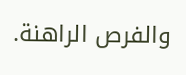والفرص الراهنة.